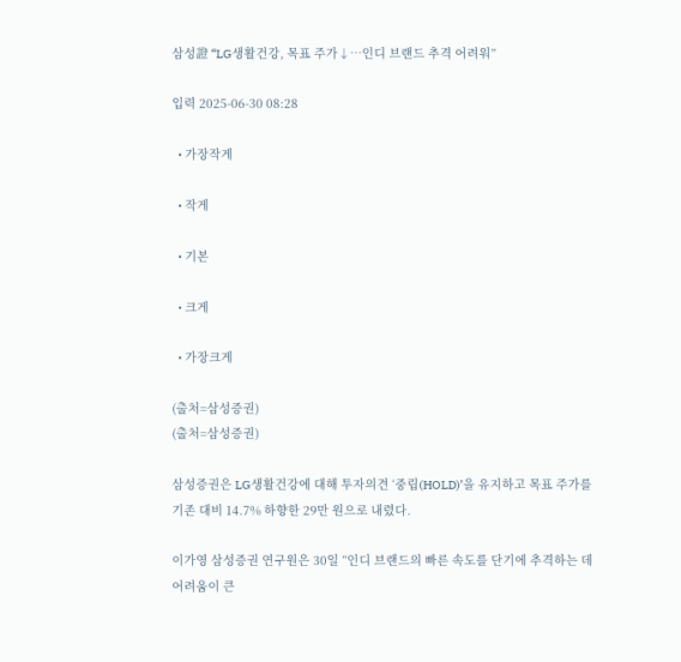삼성證 “LG생활건강, 목표 주가↓⋯인디 브랜드 추격 어려워”

입력 2025-06-30 08:28

  • 가장작게

  • 작게

  • 기본

  • 크게

  • 가장크게

(출처=삼성증권)
(출처=삼성증권)

삼성증권은 LG생활건강에 대해 투자의견 ‘중립(HOLD)’을 유지하고 목표 주가를 기존 대비 14.7% 하향한 29만 원으로 내렸다.

이가영 삼성증권 연구원은 30일 “인디 브랜드의 빠른 속도를 단기에 추격하는 데 어려움이 큰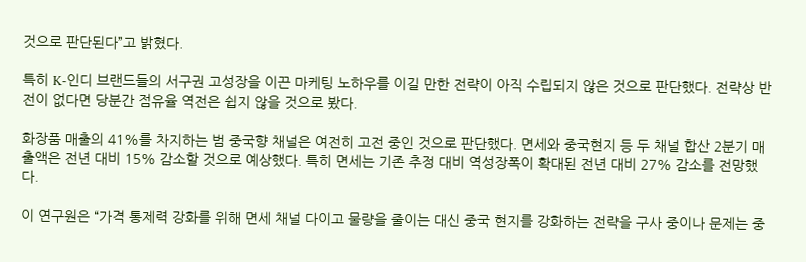것으로 판단된다”고 밝혔다.

특히 K-인디 브랜드들의 서구권 고성장을 이끈 마케팅 노하우를 이길 만한 전략이 아직 수립되지 않은 것으로 판단했다. 전략상 반전이 없다면 당분간 점유율 역전은 쉽지 않을 것으로 봤다.

화장품 매출의 41%를 차지하는 범 중국향 채널은 여전히 고전 중인 것으로 판단했다. 면세와 중국현지 등 두 채널 합산 2분기 매출액은 전년 대비 15% 감소할 것으로 예상했다. 특히 면세는 기존 추정 대비 역성장폭이 확대된 전년 대비 27% 감소를 전망했다.

이 연구원은 “가격 통제력 강화를 위해 면세 채널 다이고 물량을 줄이는 대신 중국 현지를 강화하는 전략을 구사 중이나 문제는 중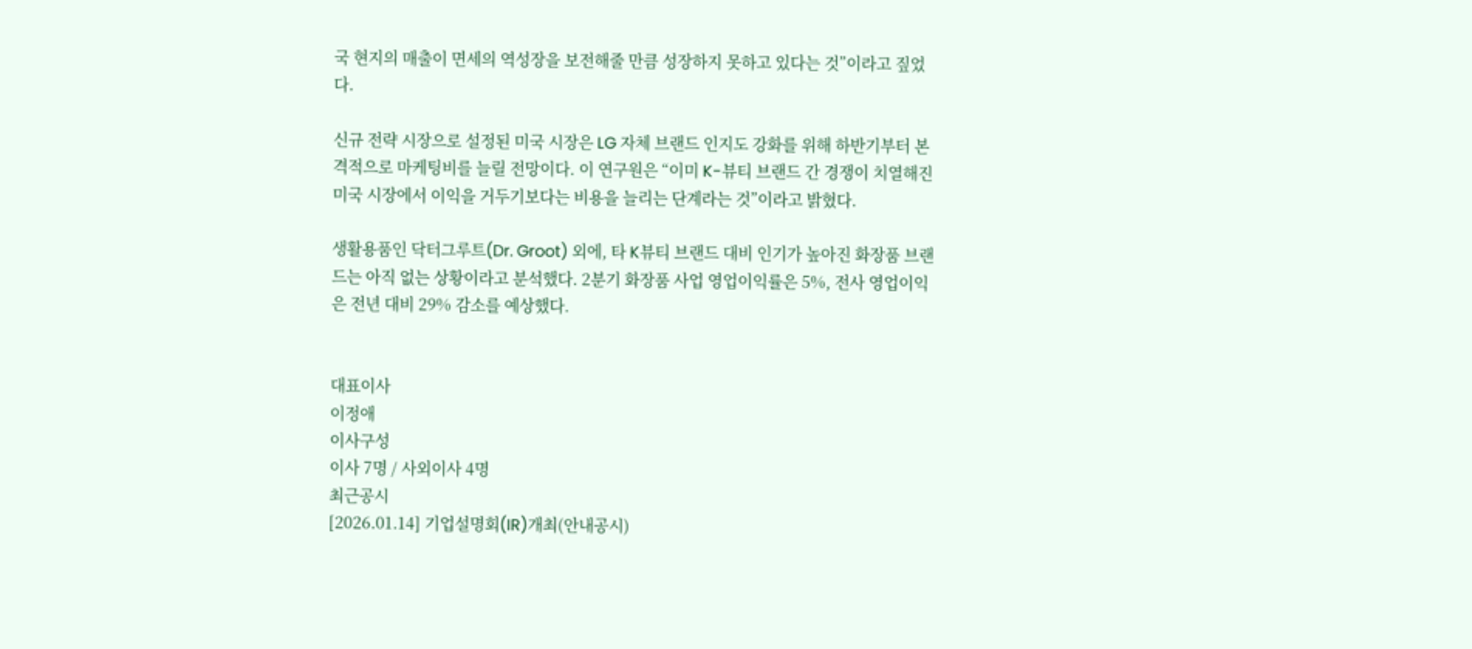국 현지의 매출이 면세의 역성장을 보전해줄 만큼 성장하지 못하고 있다는 것”이라고 짚었다.

신규 전략 시장으로 설정된 미국 시장은 LG 자체 브랜드 인지도 강화를 위해 하반기부터 본격적으로 마케팅비를 늘릴 전망이다. 이 연구원은 “이미 K-뷰티 브랜드 간 경쟁이 치열해진 미국 시장에서 이익을 거두기보다는 비용을 늘리는 단계라는 것”이라고 밝혔다.

생활용품인 닥터그루트(Dr. Groot) 외에, 타 K뷰티 브랜드 대비 인기가 높아진 화장품 브랜드는 아직 없는 상황이라고 분석했다. 2분기 화장품 사업 영업이익률은 5%, 전사 영업이익은 전년 대비 29% 감소를 예상했다.


대표이사
이정애
이사구성
이사 7명 / 사외이사 4명
최근공시
[2026.01.14] 기업설명회(IR)개최(안내공시)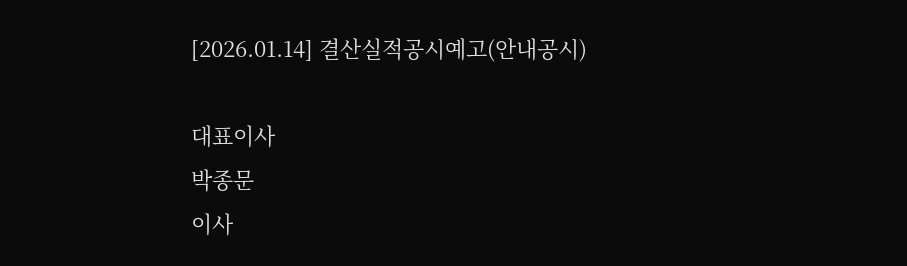[2026.01.14] 결산실적공시예고(안내공시)

대표이사
박종문
이사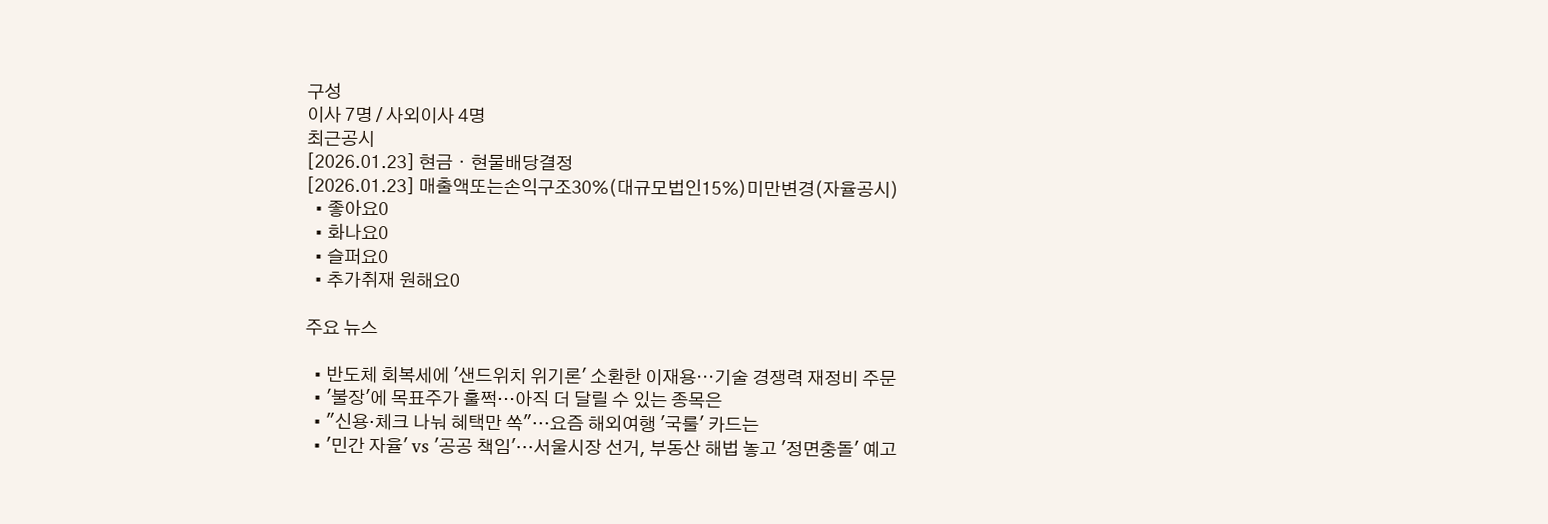구성
이사 7명 / 사외이사 4명
최근공시
[2026.01.23] 현금ㆍ현물배당결정
[2026.01.23] 매출액또는손익구조30%(대규모법인15%)미만변경(자율공시)
  • 좋아요0
  • 화나요0
  • 슬퍼요0
  • 추가취재 원해요0

주요 뉴스

  • 반도체 회복세에 '샌드위치 위기론' 소환한 이재용⋯기술 경쟁력 재정비 주문
  • '불장'에 목표주가 훌쩍…아직 더 달릴 수 있는 종목은
  • "신용·체크 나눠 혜택만 쏙"…요즘 해외여행 '국룰' 카드는
  • '민간 자율' vs '공공 책임'…서울시장 선거, 부동산 해법 놓고 '정면충돌' 예고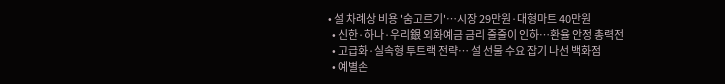• 설 차례상 비용 '숨고르기'…시장 29만원·대형마트 40만원
  • 신한·하나·우리銀 외화예금 금리 줄줄이 인하…환율 안정 총력전
  • 고급화·실속형 투트랙 전략… 설 선물 수요 잡기 나선 백화점
  • 예별손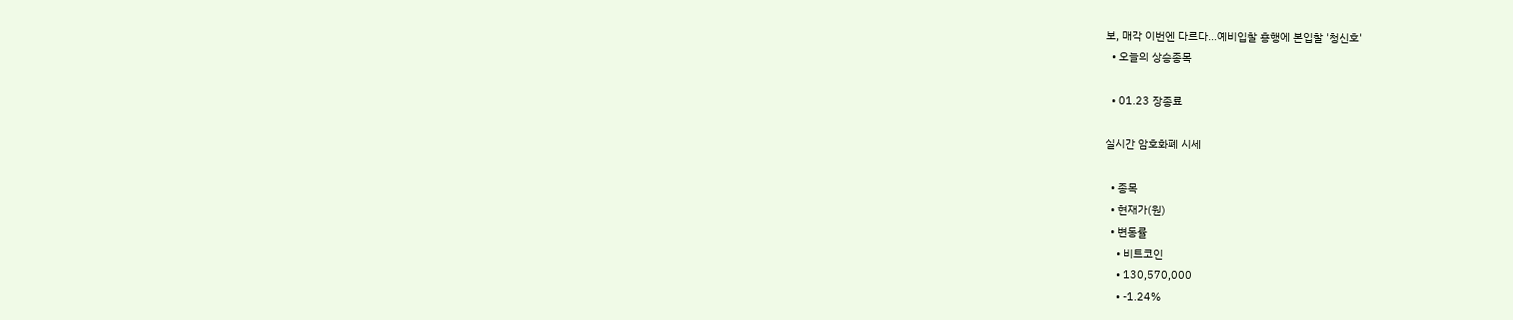보, 매각 이번엔 다르다…예비입찰 흥행에 본입찰 '청신호'
  • 오늘의 상승종목

  • 01.23 장종료

실시간 암호화폐 시세

  • 종목
  • 현재가(원)
  • 변동률
    • 비트코인
    • 130,570,000
    • -1.24%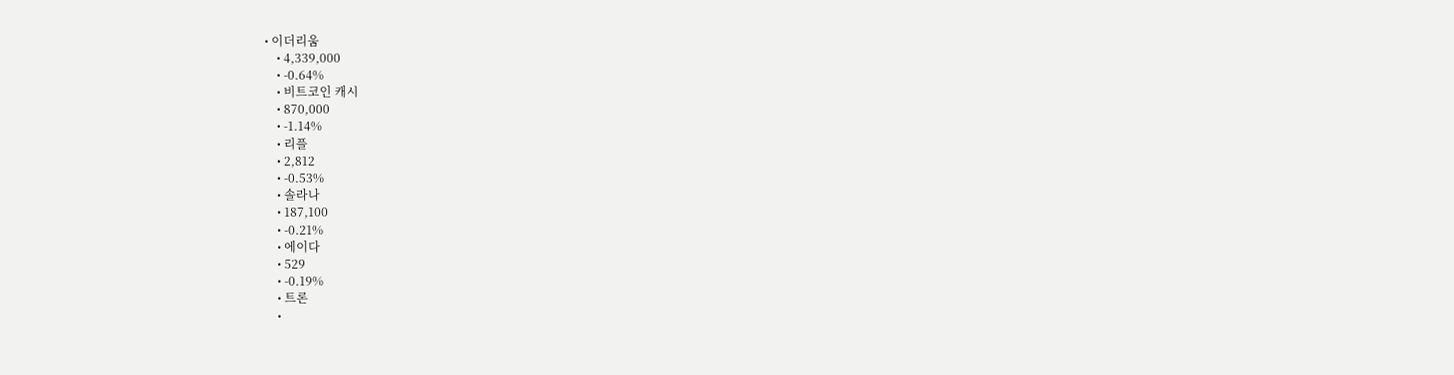• 이더리움
    • 4,339,000
    • -0.64%
    • 비트코인 캐시
    • 870,000
    • -1.14%
    • 리플
    • 2,812
    • -0.53%
    • 솔라나
    • 187,100
    • -0.21%
    • 에이다
    • 529
    • -0.19%
    • 트론
    •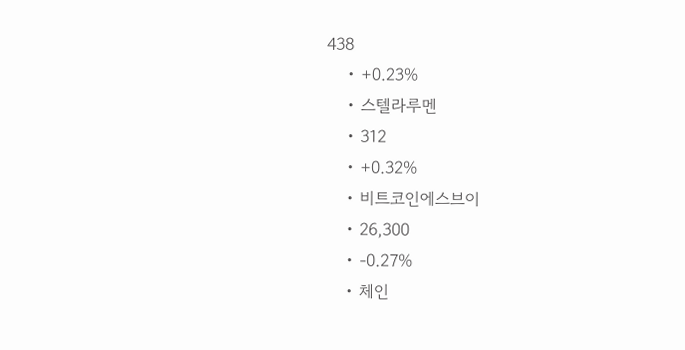438
    • +0.23%
    • 스텔라루멘
    • 312
    • +0.32%
    • 비트코인에스브이
    • 26,300
    • -0.27%
    • 체인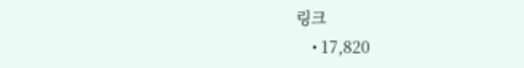링크
    • 17,820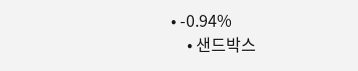• -0.94%
    • 샌드박스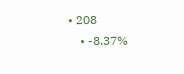• 208
    • -8.37%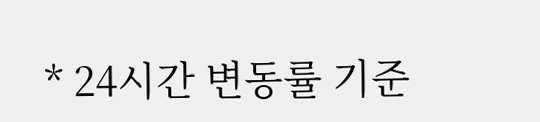* 24시간 변동률 기준